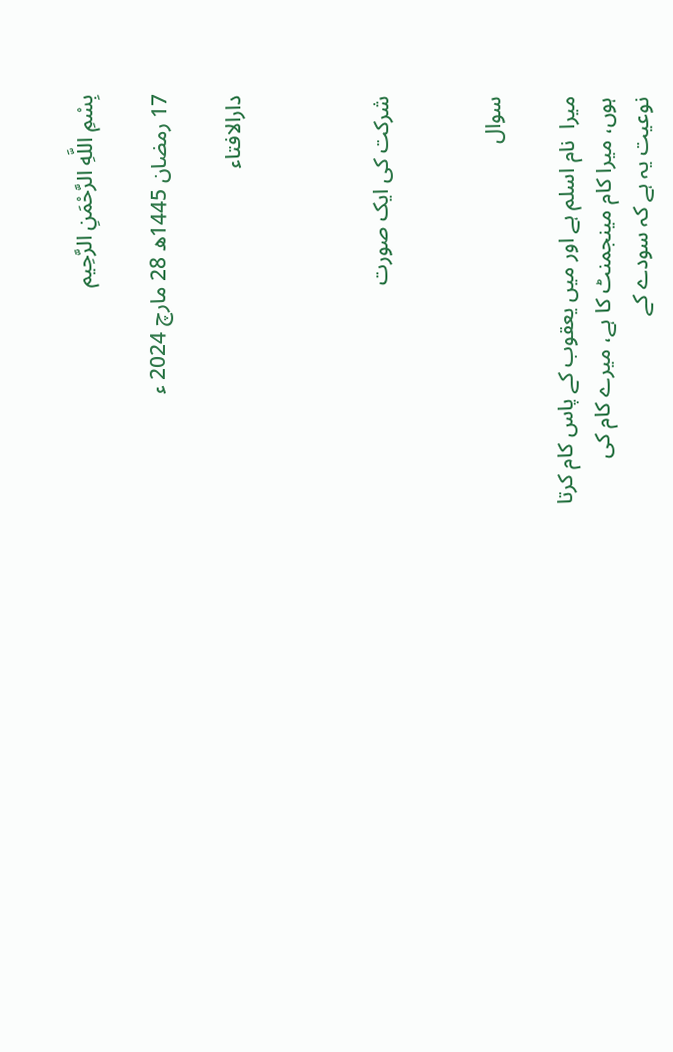بِسْمِ اللَّهِ الرَّحْمَنِ الرَّحِيم

17 رمضان 1445ھ 28 مارچ 2024 ء

دارالافتاء



شرکت کی ایک صورت


سوال

میرا  نام اسلم ہے اور میں یعقوب کے پاس کام کرتا ہوں، میرا کام مینجمنٹ کا ہے، میرے کام کی نوعیت یہ ہے کہ سودے کے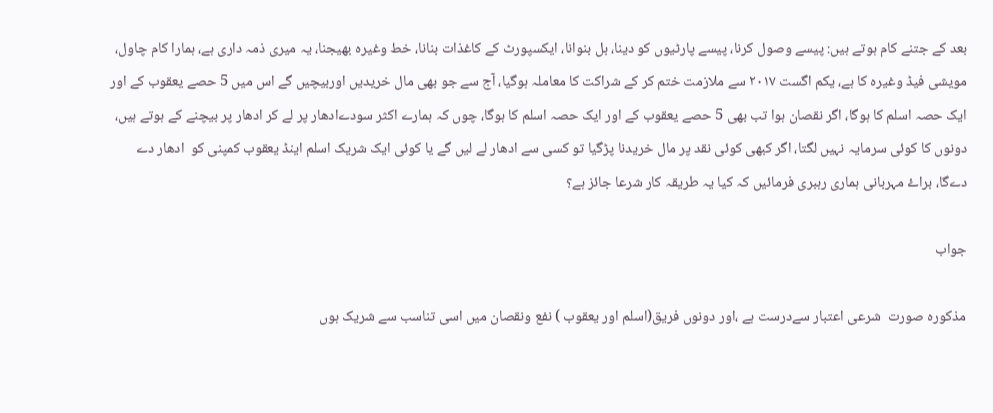بعد کے جتنے کام ہوتے ہیں: پیسے وصول کرنا، پیسے پارٹیوں کو دینا، بل بنوانا، ایکسپورٹ کے کاغذات بنانا، خط وغیرہ بھیجنا، یہ میری ذمہ داری ہے، ہمارا کام چاول، مویشی فیڈ وغیرہ کا ہے، یکم اگست ٢٠١٧ سے ملازمت ختم کر کے شراکت کا معاملہ ہوگیا، آج سے جو بھی مال خریدیں اوربیچیں گے اس میں 5 حصے یعقوب کے اور ایک حصہ اسلم کا ہوگا، اگر نقصان ہوا تب بھی 5 حصے یعقوب کے اور ایک حصہ اسلم کا ہوگا، چوں کہ ہمارے اکثر سودےادھار پر لے کر ادھار پر بیچنے کے ہوتے ہیں، دونوں کا کوئی سرمایہ نہیں لگتا، اگر کبھی کوئی نقد پر مال خریدنا پڑگیا تو کسی سے ادھار لے لیں گے یا کوئی ایک شریک اسلم اینڈ یعقوب کمپنی کو  ادھار دے دےگا، براۓ مہربانی ہماری رہبری فرمائیں کہ کیا یہ طریقہ کار شرعا جائز ہے؟

جواب

مذکورہ صورت  شرعی اعتبار سےدرست ہے ،اور دونوں فریق(اسلم اور یعقوب ) نفع ونقصان میں اسی تناسب سے شریک ہوں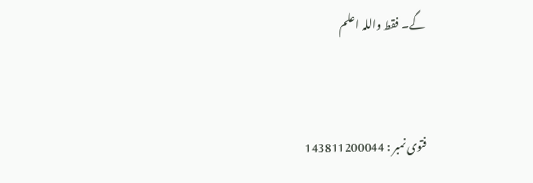گے۔ فقط واللہ اعلم


فتوی نمبر : 143811200044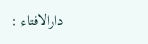دارالافتاء :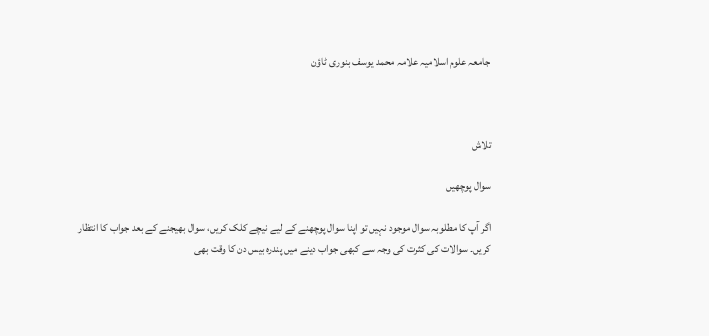جامعہ علوم اسلامیہ علامہ محمد یوسف بنوری ٹاؤن



تلاش

سوال پوچھیں

اگر آپ کا مطلوبہ سوال موجود نہیں تو اپنا سوال پوچھنے کے لیے نیچے کلک کریں، سوال بھیجنے کے بعد جواب کا انتظار کریں۔ سوالات کی کثرت کی وجہ سے کبھی جواب دینے میں پندرہ بیس دن کا وقت بھی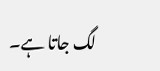لگ جاتا ہے۔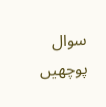سوال پوچھیں